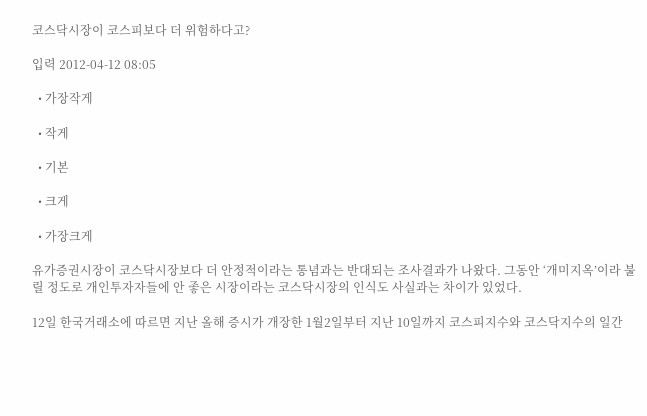코스닥시장이 코스피보다 더 위험하다고?

입력 2012-04-12 08:05

  • 가장작게

  • 작게

  • 기본

  • 크게

  • 가장크게

유가증권시장이 코스닥시장보다 더 안정적이라는 통념과는 반대되는 조사결과가 나왔다. 그동안 ‘개미지옥’이라 불릴 정도로 개인투자자들에 안 좋은 시장이라는 코스닥시장의 인식도 사실과는 차이가 있었다.

12일 한국거래소에 따르면 지난 올해 증시가 개장한 1월2일부터 지난 10일까지 코스피지수와 코스닥지수의 일간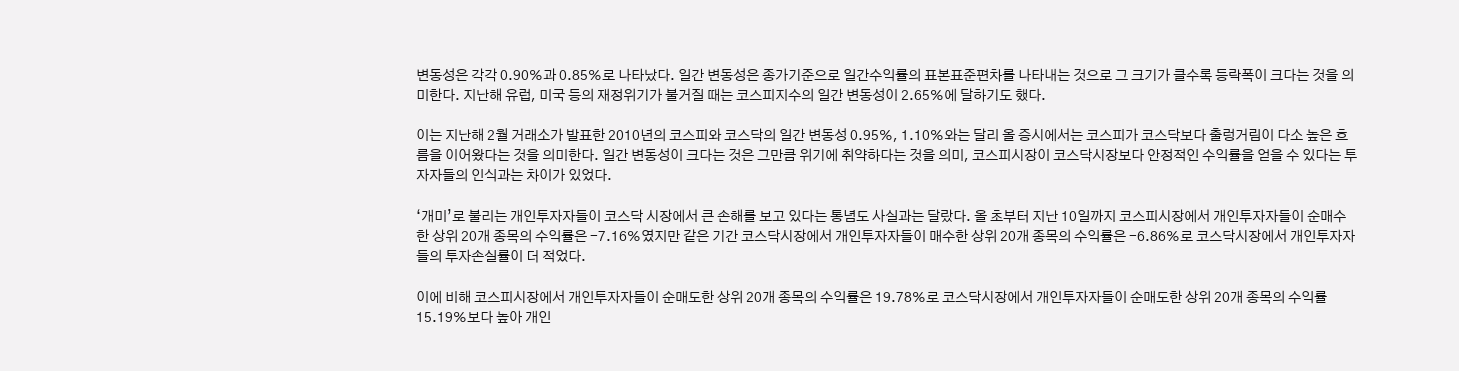변동성은 각각 0.90%과 0.85%로 나타났다. 일간 변동성은 종가기준으로 일간수익률의 표본표준편차를 나타내는 것으로 그 크기가 클수록 등락폭이 크다는 것을 의미한다. 지난해 유럽, 미국 등의 재정위기가 불거질 때는 코스피지수의 일간 변동성이 2.65%에 달하기도 했다.

이는 지난해 2월 거래소가 발표한 2010년의 코스피와 코스닥의 일간 변동성 0.95%, 1.10%와는 달리 올 증시에서는 코스피가 코스닥보다 출렁거림이 다소 높은 흐름을 이어왔다는 것을 의미한다. 일간 변동성이 크다는 것은 그만큼 위기에 취약하다는 것을 의미, 코스피시장이 코스닥시장보다 안정적인 수익률을 얻을 수 있다는 투자자들의 인식과는 차이가 있었다.

‘개미’로 불리는 개인투자자들이 코스닥 시장에서 큰 손해를 보고 있다는 통념도 사실과는 달랐다. 올 초부터 지난 10일까지 코스피시장에서 개인투자자들이 순매수한 상위 20개 종목의 수익률은 -7.16%였지만 같은 기간 코스닥시장에서 개인투자자들이 매수한 상위 20개 종목의 수익률은 -6.86%로 코스닥시장에서 개인투자자들의 투자손실률이 더 적었다.

이에 비해 코스피시장에서 개인투자자들이 순매도한 상위 20개 종목의 수익률은 19.78%로 코스닥시장에서 개인투자자들이 순매도한 상위 20개 종목의 수익률 15.19%보다 높아 개인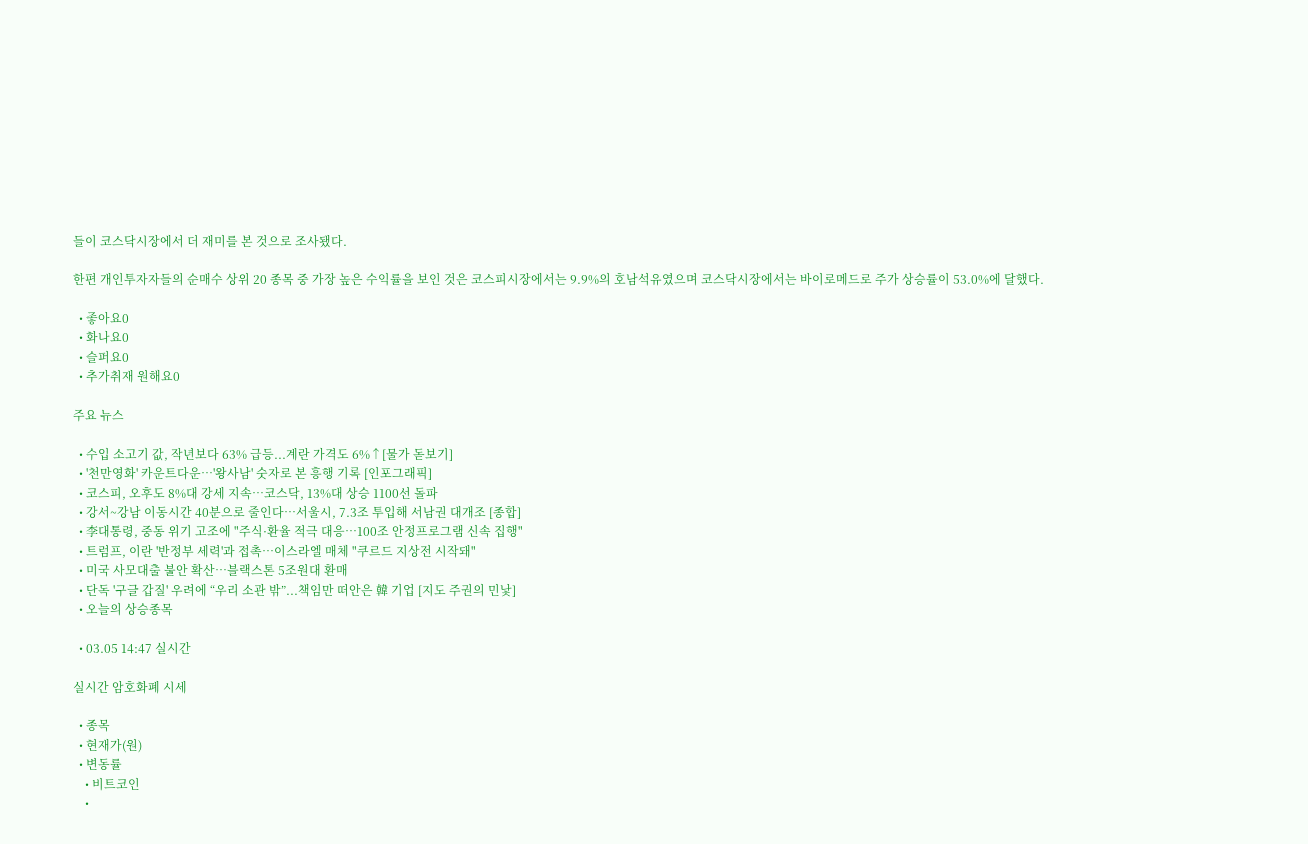들이 코스닥시장에서 더 재미를 본 것으로 조사됐다.

한편 개인투자자들의 순매수 상위 20 종목 중 가장 높은 수익률을 보인 것은 코스피시장에서는 9.9%의 호남석유였으며 코스닥시장에서는 바이로메드로 주가 상승률이 53.0%에 달했다.

  • 좋아요0
  • 화나요0
  • 슬퍼요0
  • 추가취재 원해요0

주요 뉴스

  • 수입 소고기 값, 작년보다 63% 급등...계란 가격도 6%↑[물가 돋보기]
  • '천만영화' 카운트다운…'왕사남' 숫자로 본 흥행 기록 [인포그래픽]
  • 코스피, 오후도 8%대 강세 지속⋯코스닥, 13%대 상승 1100선 돌파
  • 강서~강남 이동시간 40분으로 줄인다…서울시, 7.3조 투입해 서남권 대개조 [종합]
  • 李대통령, 중동 위기 고조에 "주식·환율 적극 대응…100조 안정프로그램 신속 집행"
  • 트럼프, 이란 '반정부 세력'과 접촉⋯이스라엘 매체 "쿠르드 지상전 시작돼"
  • 미국 사모대출 불안 확산…블랙스톤 5조원대 환매
  • 단독 '구글 갑질' 우려에 “우리 소관 밖”...책임만 떠안은 韓 기업 [지도 주권의 민낯]
  • 오늘의 상승종목

  • 03.05 14:47 실시간

실시간 암호화폐 시세

  • 종목
  • 현재가(원)
  • 변동률
    • 비트코인
    •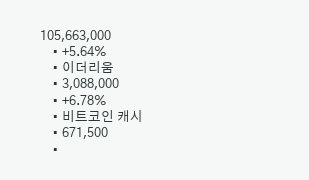105,663,000
    • +5.64%
    • 이더리움
    • 3,088,000
    • +6.78%
    • 비트코인 캐시
    • 671,500
    •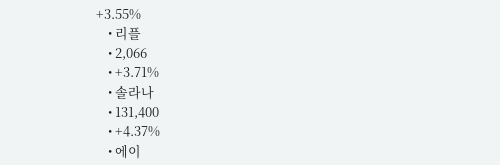+3.55%
    • 리플
    • 2,066
    • +3.71%
    • 솔라나
    • 131,400
    • +4.37%
    • 에이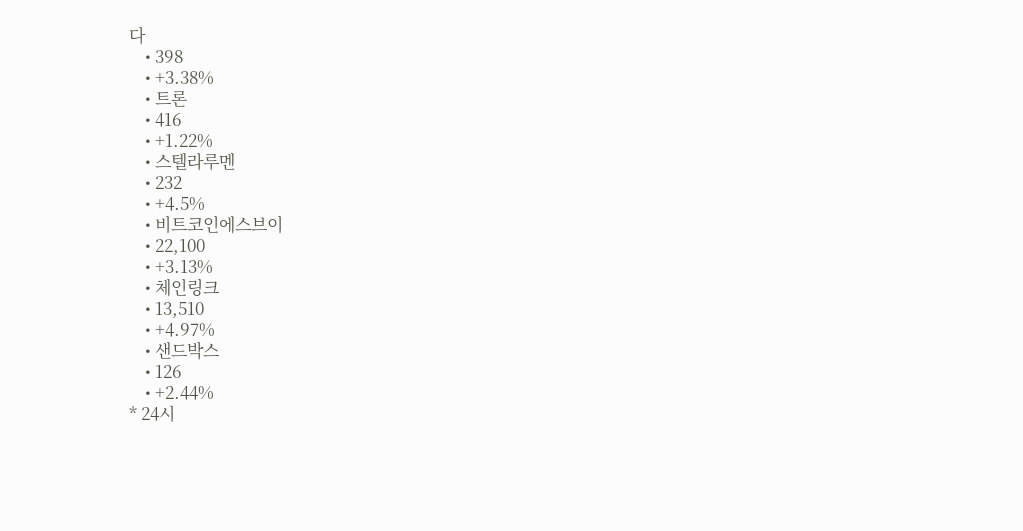다
    • 398
    • +3.38%
    • 트론
    • 416
    • +1.22%
    • 스텔라루멘
    • 232
    • +4.5%
    • 비트코인에스브이
    • 22,100
    • +3.13%
    • 체인링크
    • 13,510
    • +4.97%
    • 샌드박스
    • 126
    • +2.44%
* 24시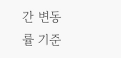간 변동률 기준